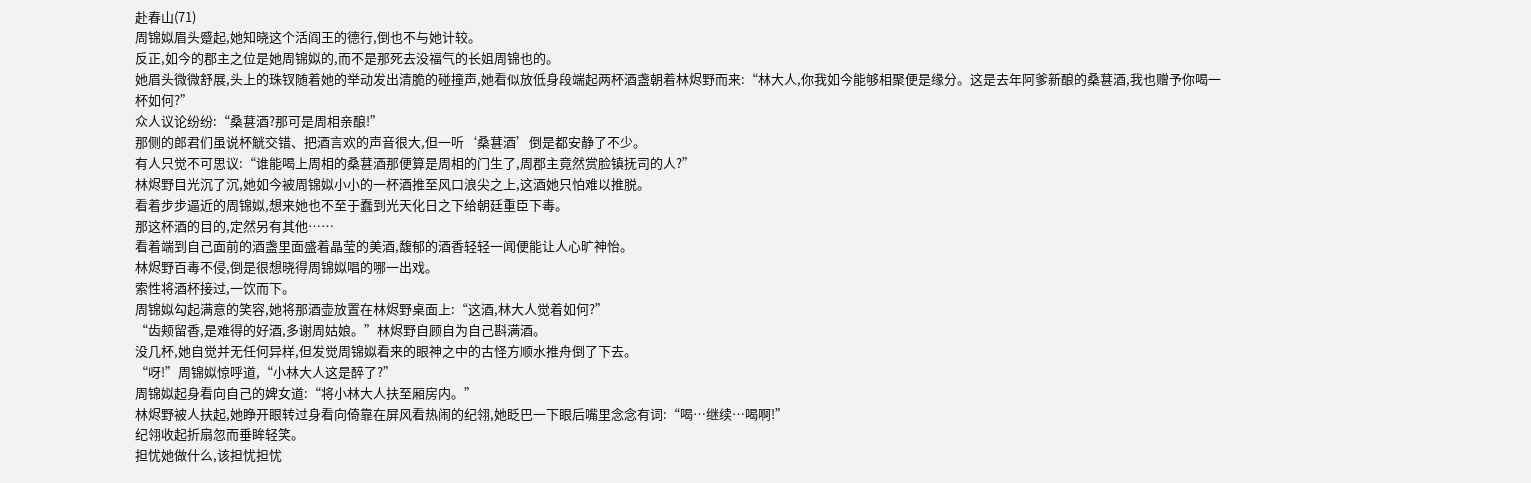赴春山(71)
周锦姒眉头蹙起,她知晓这个活阎王的德行,倒也不与她计较。
反正,如今的郡主之位是她周锦姒的,而不是那死去没福气的长姐周锦也的。
她眉头微微舒展,头上的珠钗随着她的举动发出清脆的碰撞声,她看似放低身段端起两杯酒盏朝着林烬野而来:“林大人,你我如今能够相聚便是缘分。这是去年阿爹新酿的桑葚酒,我也赠予你喝一杯如何?”
众人议论纷纷:“桑葚酒?那可是周相亲酿!”
那侧的郎君们虽说杯觥交错、把酒言欢的声音很大,但一听‘桑葚酒’倒是都安静了不少。
有人只觉不可思议:“谁能喝上周相的桑葚酒那便算是周相的门生了,周郡主竟然赏脸镇抚司的人?”
林烬野目光沉了沉,她如今被周锦姒小小的一杯酒推至风口浪尖之上,这酒她只怕难以推脱。
看着步步逼近的周锦姒,想来她也不至于蠢到光天化日之下给朝廷重臣下毒。
那这杯酒的目的,定然另有其他……
看着端到自己面前的酒盏里面盛着晶莹的美酒,馥郁的酒香轻轻一闻便能让人心旷神怡。
林烬野百毒不侵,倒是很想晓得周锦姒唱的哪一出戏。
索性将酒杯接过,一饮而下。
周锦姒勾起满意的笑容,她将那酒壶放置在林烬野桌面上:“这酒,林大人觉着如何?”
“齿颊留香,是难得的好酒,多谢周姑娘。”林烬野自顾自为自己斟满酒。
没几杯,她自觉并无任何异样,但发觉周锦姒看来的眼神之中的古怪方顺水推舟倒了下去。
“呀!”周锦姒惊呼道,“小林大人这是醉了?”
周锦姒起身看向自己的婢女道:“将小林大人扶至厢房内。”
林烬野被人扶起,她睁开眼转过身看向倚靠在屏风看热闹的纪翎,她眨巴一下眼后嘴里念念有词:“喝…继续…喝啊!”
纪翎收起折扇忽而垂眸轻笑。
担忧她做什么,该担忧担忧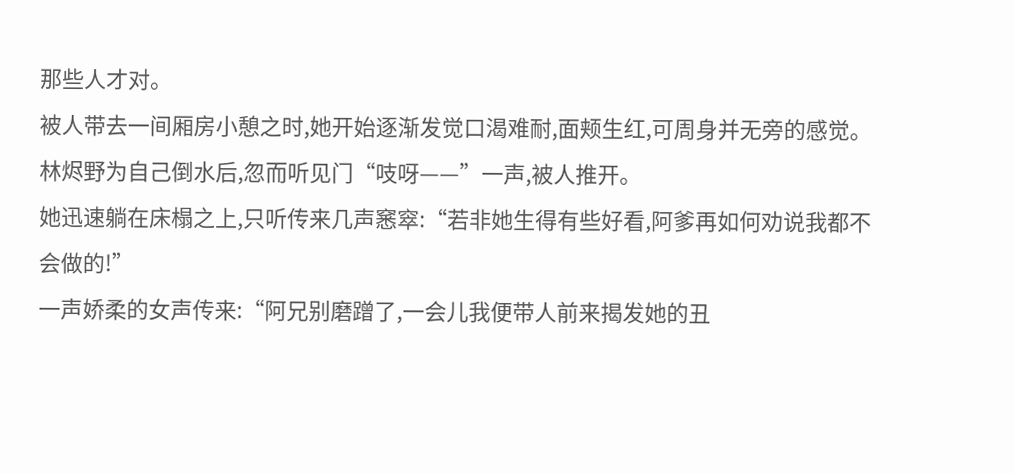那些人才对。
被人带去一间厢房小憩之时,她开始逐渐发觉口渴难耐,面颊生红,可周身并无旁的感觉。
林烬野为自己倒水后,忽而听见门“吱呀——”一声,被人推开。
她迅速躺在床榻之上,只听传来几声窸窣:“若非她生得有些好看,阿爹再如何劝说我都不会做的!”
一声娇柔的女声传来:“阿兄别磨蹭了,一会儿我便带人前来揭发她的丑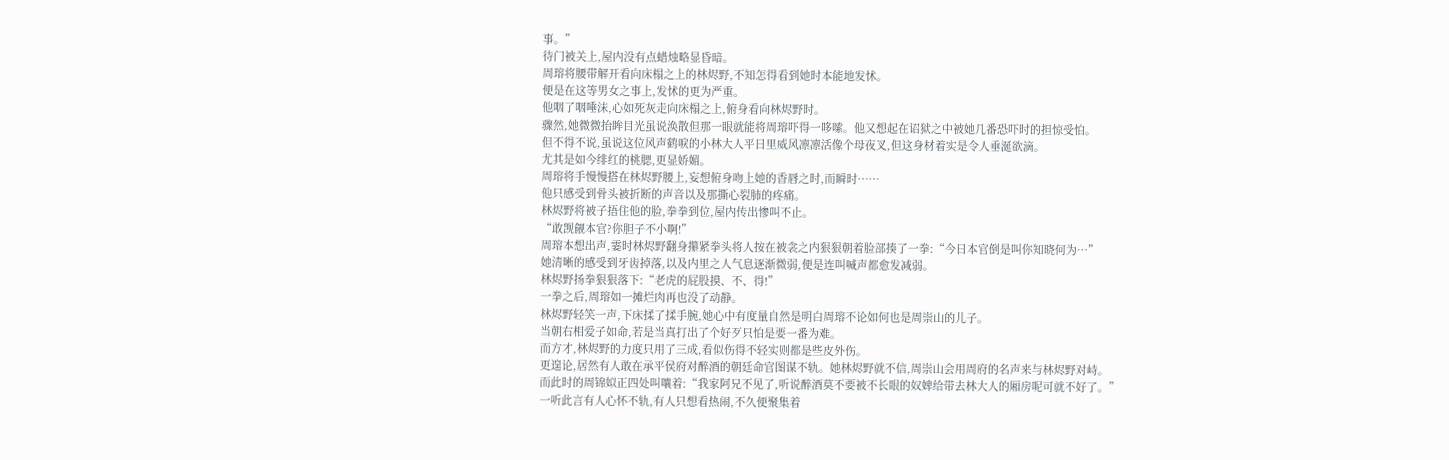事。”
待门被关上,屋内没有点蜡烛略显昏暗。
周瑢将腰带解开看向床榻之上的林烬野,不知怎得看到她时本能地发怵。
便是在这等男女之事上,发怵的更为严重。
他咽了咽唾沫,心如死灰走向床榻之上,俯身看向林烬野时。
骤然,她微微抬眸目光虽说涣散但那一眼就能将周瑢吓得一哆嗦。他又想起在诏狱之中被她几番恐吓时的担惊受怕。
但不得不说,虽说这位风声鹤唳的小林大人平日里威风凛凛活像个母夜叉,但这身材着实是令人垂涎欲滴。
尤其是如今绯红的桃腮,更显娇媚。
周瑢将手慢慢搭在林烬野腰上,妄想俯身吻上她的香唇之时,而瞬时……
他只感受到骨头被折断的声音以及那撕心裂肺的疼痛。
林烬野将被子捂住他的脸,拳拳到位,屋内传出惨叫不止。
“敢觊觎本官?你胆子不小啊!”
周瑢本想出声,霎时林烬野翻身攥紧拳头将人按在被衾之内狠狠朝着脸部揍了一拳:“今日本官倒是叫你知晓何为…”
她清晰的感受到牙齿掉落,以及内里之人气息逐渐微弱,便是连叫喊声都愈发减弱。
林烬野扬拳狠狠落下:“老虎的屁股摸、不、得!”
一拳之后,周瑢如一摊烂肉再也没了动静。
林烬野轻笑一声,下床揉了揉手腕,她心中有度量自然是明白周瑢不论如何也是周崇山的儿子。
当朝右相爱子如命,若是当真打出了个好歹只怕是要一番为难。
而方才,林烬野的力度只用了三成,看似伤得不轻实则都是些皮外伤。
更遑论,居然有人敢在承平侯府对醉酒的朝廷命官图谋不轨。她林烬野就不信,周崇山会用周府的名声来与林烬野对峙。
而此时的周锦姒正四处叫嚷着:“我家阿兄不见了,听说醉酒莫不要被不长眼的奴婢给带去林大人的厢房呢可就不好了。”
一听此言有人心怀不轨,有人只想看热闹,不久便聚集着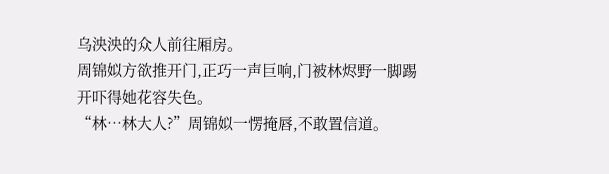乌泱泱的众人前往厢房。
周锦姒方欲推开门,正巧一声巨响,门被林烬野一脚踢开吓得她花容失色。
“林…林大人?”周锦姒一愣掩唇,不敢置信道。